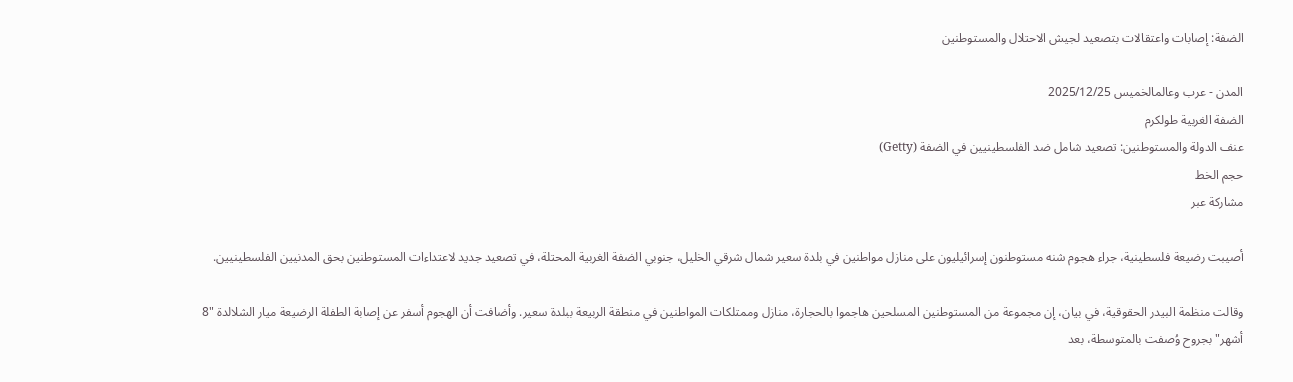الضفة: إصابات واعتقالات بتصعيد لجيش الاحتلال والمستوطنين

المدن - عرب وعالمالخميس 2025/12/25
الضفة الغربية طولكرم
عنف الدولة والمستوطنين: تصعيد شامل ضد الفلسطينيين في الضفة (Getty)
حجم الخط
مشاركة عبر

أصيبت رضيعة فلسطينية، جراء هجوم شنه مستوطنون إسرائيليون على منازل مواطنين في بلدة سعير شمال شرقي الخليل، جنوبي الضفة الغربية المحتلة، في تصعيد جديد لاعتداءات المستوطنين بحق المدنيين الفلسطينيين.

وقالت منظمة البيدر الحقوقية، في بيان، إن مجموعة من المستوطنين المسلحين هاجموا بالحجارة، منازل وممتلكات المواطنين في منطقة الربيعة ببلدة سعير. وأضافت أن الهجوم أسفر عن إصابة الطفلة الرضيعة ميار الشلالدة "8 أشهر" بجروح وُصفت بالمتوسطة، بعد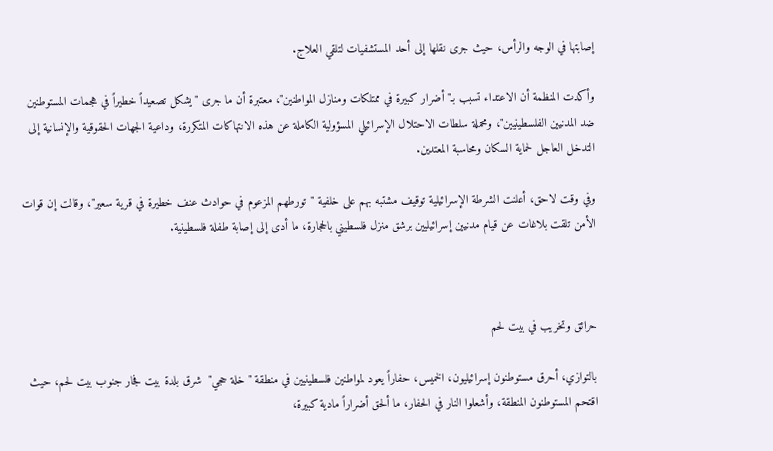إصابتها في الوجه والرأس، حيث جرى نقلها إلى أحد المستشفيات لتلقي العلاج.

وأكدت المنظمة أن الاعتداء تسبب بـ"أضرار كبيرة في ممتلكات ومنازل المواطنين"، معتبرة أن ما جرى "يشكل تصعيداً خطيراً في هجمات المستوطنين ضد المدنيين الفلسطينيين"، ومحملة سلطات الاحتلال الإسرائيلي المسؤولية الكاملة عن هذه الانتهاكات المتكررة، وداعية الجهات الحقوقية والإنسانية إلى التدخل العاجل لحماية السكان ومحاسبة المعتدين.

وفي وقت لاحق، أعلنت الشرطة الإسرائيلية توقيف مشتبه بهم على خلفية "تورطهم المزعوم في حوادث عنف خطيرة في قرية سعير"، وقالت إن قوات الأمن تلقت بلاغات عن قيام مدنيين إسرائيليين برشق منزل فلسطيني بالحجارة، ما أدى إلى إصابة طفلة فلسطينية.



حرائق وتخريب في بيت لحم

بالتوازي، أحرق مستوطنون إسرائيليون، الخميس، حفاراً يعود لمواطنين فلسطينيين في منطقة "خلة حجي"  شرق بلدة بيت فجار جنوب بيت لحم، حيث اقتحم المستوطنون المنطقة، وأشعلوا النار في الحفار، ما ألحق أضراراً مادية كبيرة،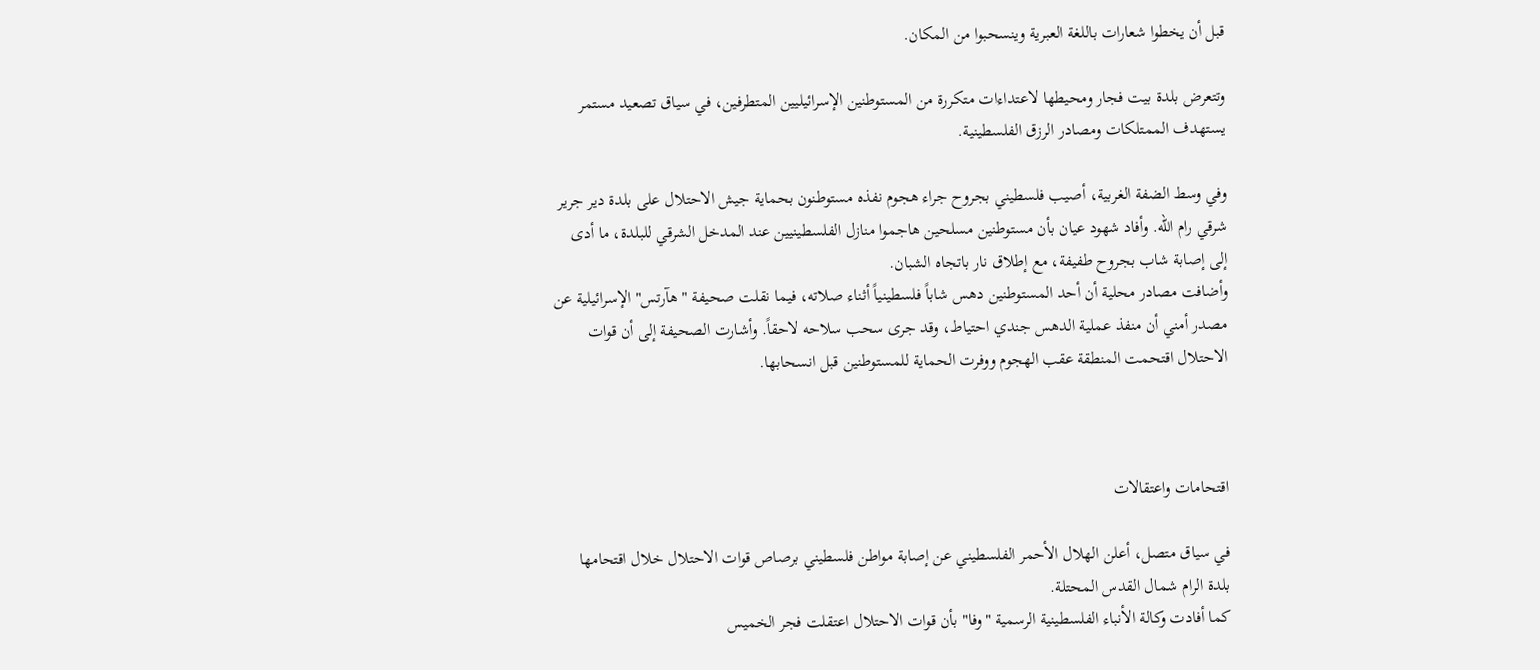قبل أن يخطوا شعارات باللغة العبرية وينسحبوا من المكان.

وتتعرض بلدة بيت فجار ومحيطها لاعتداءات متكررة من المستوطنين الإسرائيليين المتطرفين، في سياق تصعيد مستمر يستهدف الممتلكات ومصادر الرزق الفلسطينية.

وفي وسط الضفة الغربية، أصيب فلسطيني بجروح جراء هجوم نفذه مستوطنون بحماية جيش الاحتلال على بلدة دير جرير شرقي رام الله. وأفاد شهود عيان بأن مستوطنين مسلحين هاجموا منازل الفلسطينيين عند المدخل الشرقي للبلدة، ما أدى إلى إصابة شاب بجروح طفيفة، مع إطلاق نار باتجاه الشبان.
وأضافت مصادر محلية أن أحد المستوطنين دهس شاباً فلسطينياً أثناء صلاته، فيما نقلت صحيفة "هآرتس" الإسرائيلية عن مصدر أمني أن منفذ عملية الدهس جندي احتياط، وقد جرى سحب سلاحه لاحقاً. وأشارت الصحيفة إلى أن قوات الاحتلال اقتحمت المنطقة عقب الهجوم ووفرت الحماية للمستوطنين قبل انسحابها.



اقتحامات واعتقالات

في سياق متصل، أعلن الهلال الأحمر الفلسطيني عن إصابة مواطن فلسطيني برصاص قوات الاحتلال خلال اقتحامها بلدة الرام شمال القدس المحتلة.
كما أفادت وكالة الأنباء الفلسطينية الرسمية "وفا" بأن قوات الاحتلال اعتقلت فجر الخميس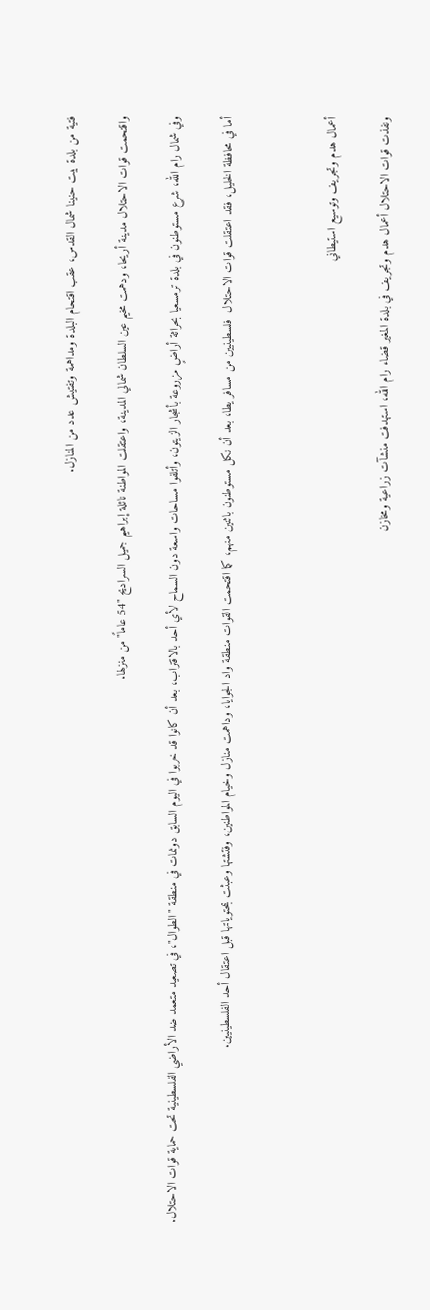فتية من بلدة بيت حنينا شمال القدس، عقب اقتحام البلدة ومداهمة وتفتيش عدد من المنازل.

واقتحمت قوات الاحتلال مدينة أريحا، ودهمت مخيم عين السلطان شمالي المدينة، واعتقلت المواطنة نائلة إبراهيم جميل السراديح "54 عاماً" من منزلها.

وفي شمال رام الله، شرع مستوطنون في بلدة ترمسعيا بحراثة أراضٍ مزروعة بأشجار الزيتون، وأتلفوا مساحات واسعة دون السماح لأي أحد بالاقتراب، بعد أن كانوا قد خربوا في اليوم السابق دونمات في منطقة "الطوال"، في تصعيد متعمد ضد الأراضي الفلسطينية تحت حماية قوات الاحتلال.

أما في محافظة الخليل، فقد اعتقلت قوات الاحتلال  فلسطينيين من مسافر يطا، بعد أن نكل مستوطنون باثنين منهم، كما اقتحمت القوات منطقة واد الجوايا، وداهمت منازل وخيام المواطنين، وفتشتها وعبثت بمحتوياتها قبل اعتقال أحد الفلسطينيين.



أعمال هدم وتجريف وتوسيع استيطاني

ونفذت قوات الاحتلال أعمال هدم وتجريف في بلدة المغير قضاء رام الله، استهدفت منشآت زراعية ومخازن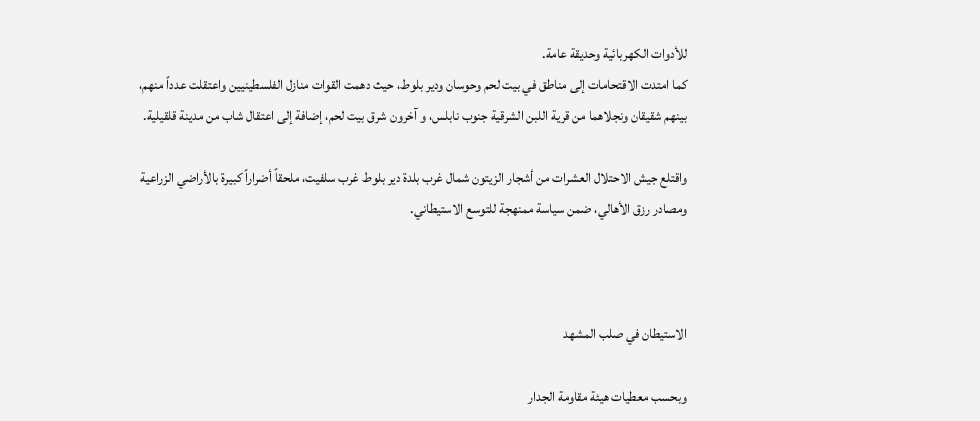للأدوات الكهربائية وحديقة عامة.
كما امتدت الاقتحامات إلى مناطق في بيت لحم وحوسان ودير بلوط، حيث دهمت القوات منازل الفلسطينيين واعتقلت عدداً منهم، بينهم شقيقان ونجلاهما من قرية اللبن الشرقية جنوب نابلس، و آخرون شرق بيت لحم، إضافة إلى اعتقال شاب من مدينة قلقيلية.

واقتلع جيش الاحتلال العشرات من أشجار الزيتون شمال غرب بلدة دير بلوط غرب سلفيت، ملحقاً أضراراً كبيرة بالأراضي الزراعية ومصادر رزق الأهالي، ضمن سياسة ممنهجة للتوسع الاستيطاني.



الاستيطان في صلب المشهد

وبحسب معطيات هيئة مقاومة الجدار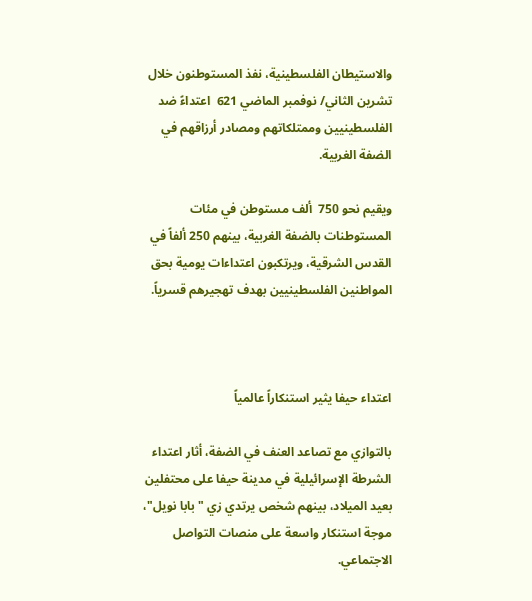والاستيطان الفلسطينية، نفذ المستوطنون خلال تشرين الثاني/ نوفمبر الماضي 621  اعتداءً ضد الفلسطينيين وممتلكاتهم ومصادر أرزاقهم في الضفة الغربية.

ويقيم نحو 750  ألف مستوطن في مئات المستوطنات بالضفة الغربية، بينهم 250 ألفاً في القدس الشرقية، ويرتكبون اعتداءات يومية بحق المواطنين الفلسطينيين بهدف تهجيرهم قسرياً.



اعتداء حيفا يثير استنكاراً عالمياً

بالتوازي مع تصاعد العنف في الضفة، أثار اعتداء الشرطة الإسرائيلية في مدينة حيفا على محتفلين بعيد الميلاد، بينهم شخص يرتدي زي "بابا نويل"، موجة استنكار واسعة على منصات التواصل الاجتماعي.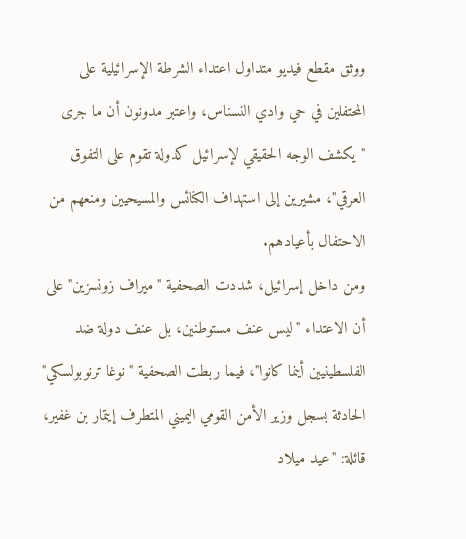ووثق مقطع فيديو متداول اعتداء الشرطة الإسرائيلية على المحتفلين في حي وادي النسناس، واعتبر مدونون أن ما جرى "يكشف الوجه الحقيقي لإسرائيل كدولة تقوم على التفوق العرقي"، مشيرين إلى استهداف الكنائس والمسيحيين ومنعهم من الاحتفال بأعيادهم.
ومن داخل إسرائيل، شددت الصحفية "ميراف زونسزين" على أن الاعتداء "ليس عنف مستوطنين، بل عنف دولة ضد الفلسطينيين أينما كانوا"، فيما ربطت الصحفية "نوغا ترنوبولسكي" الحادثة بسجل وزير الأمن القومي اليميني المتطرف إيتمار بن غفير، قائلة: "عيد ميلاد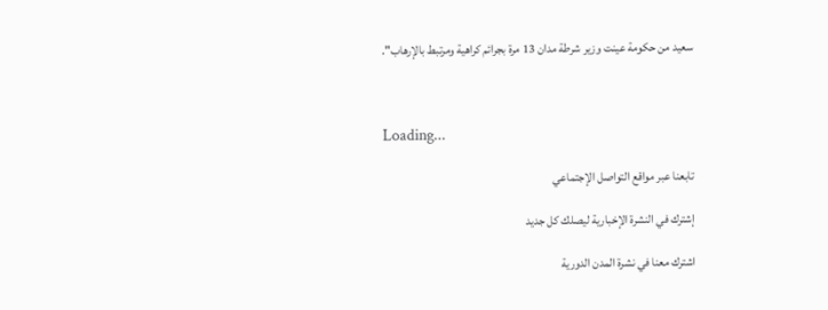سعيد من حكومة عينت وزير شرطة مدان 13 مرة بجرائم كراهية ومرتبط بالإرهاب".



Loading...

تابعنا عبر مواقع التواصل الإجتماعي

إشترك في النشرة الإخبارية ليصلك كل جديد

اشترك معنا في نشرة المدن الدورية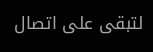لتبقى على اتصال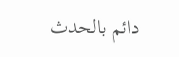دائم بالحدث